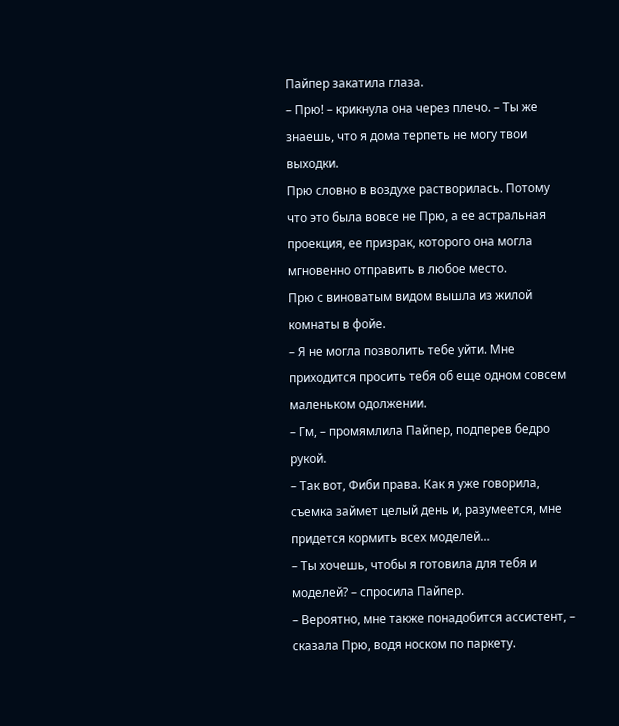Пайпер закатила глаза.
– Прю! – крикнула она через плечо. – Ты же знаешь, что я дома терпеть не могу твои выходки.
Прю словно в воздухе растворилась. Потому что это была вовсе не Прю, а ее астральная проекция, ее призрак, которого она могла мгновенно отправить в любое место.
Прю с виноватым видом вышла из жилой комнаты в фойе.
– Я не могла позволить тебе уйти. Мне приходится просить тебя об еще одном совсем маленьком одолжении.
– Гм, – промямлила Пайпер, подперев бедро рукой.
– Так вот, Фиби права. Как я уже говорила, съемка займет целый день и, разумеется, мне придется кормить всех моделей…
– Ты хочешь, чтобы я готовила для тебя и моделей? – спросила Пайпер.
– Вероятно, мне также понадобится ассистент, – сказала Прю, водя носком по паркету.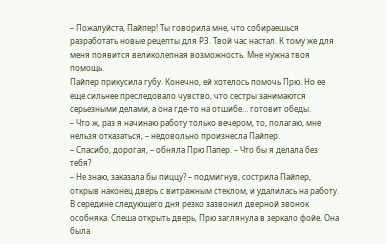– Пожалуйста, Пайпер! Ты говорила мне, что собираешься разработать новые рецепты для РЗ. Твой час настал. К тому же для меня появится великолепная возможность. Мне нужна твоя помощь.
Пайпер прикусила губу. Конечно, ей хотелось помочь Прю. Но ее еще сильнее преследовало чувство, что сестры занимаются серьезными делами, а она где-то на отшибе… готовит обеды.
– Что ж, раз я начинаю работу только вечером, то, полагаю, мне нельзя отказаться, – недовольно произнесла Пайпер.
– Спасибо, дорогая, – обняла Прю Папер. – Что бы я делала без тебя?
– Не знаю, заказала бы пиццу? – подмигнув, сострила Пайпер, открыв наконец дверь с витражным стеклом, и удалилась на работу.
В середине следующего дня резко зазвонил дверной звонок особняка. Спеша открыть дверь, Прю заглянула в зеркало фойе. Она была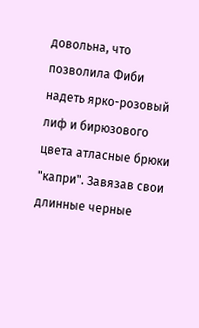довольна, что позволила Фиби надеть ярко-розовый лиф и бирюзового цвета атласные брюки "капри". Завязав свои длинные черные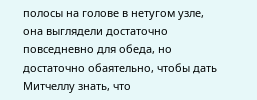полосы на голове в нетугом узле, она выглядели достаточно повседневно для обеда, но достаточно обаятельно, чтобы дать Митчеллу знать, что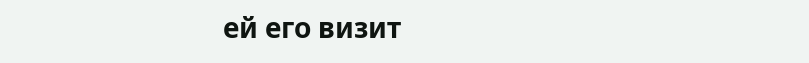ей его визит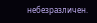небезразличен.